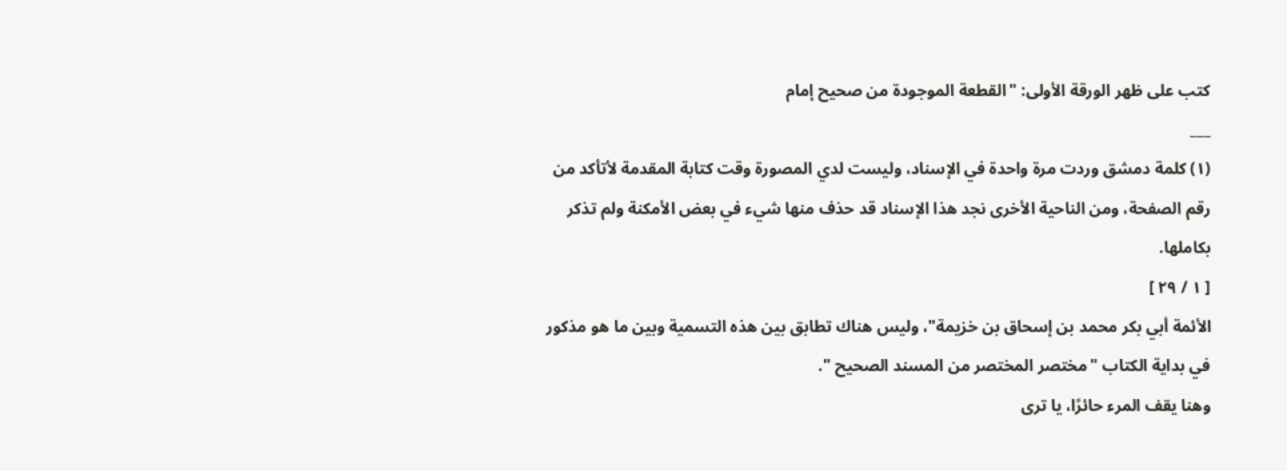كتب على ظهر الورقة الأولى: "القطعة الموجودة من صحيح إمام
___
(١) كلمة دمشق وردت مرة واحدة في الإسناد، وليست لدي المصورة وقت كتابة المقدمة لأتأكد من رقم الصفحة، ومن الناحية الأخرى نجد هذا الإسناد قد حذف منها شيء في بعض الأمكنة ولم تذكر بكاملها.
[ ١ / ٢٩ ]
الأئمة أبي بكر محمد بن إسحاق بن خزيمة"، وليس هناك تطابق بين هذه التسمية وبين ما هو مذكور في بداية الكتاب "مختصر المختصر من المسند الصحيح ".
وهنا يقف المرء حائرًا، يا ترى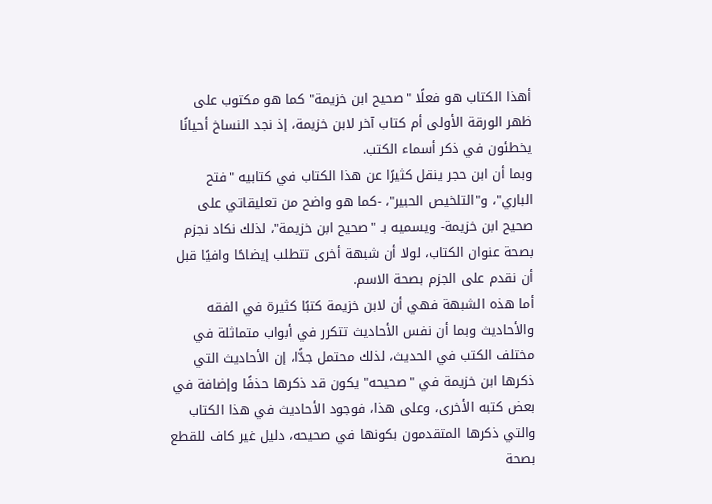أهذا الكتاب هو فعلًا "صحيح ابن خزيمة" كما هو مكتوب على ظهر الورقة الأولى أم كتاب آخر لابن خزيمة، إذ نجد النساخ أحيانًا يخطئون في ذكر أسماء الكتب.
وبما أن ابن حجر ينقل كثيرًا عن هذا الكتاب في كتابيه "فتح الباري"، و"التلخيص الحبير"، -كما هو واضح من تعليقاتي على صحيح ابن خزيمة- ويسميه بـ "صحيح ابن خزيمة"، لذلك نكاد نجزم بصحة عنوان الكتاب، لولا أن شبهة أخرى تتطلب إيضاحًا وافيًا قبل أن نقدم على الجزم بصحة الاسم.
أما هذه الشبهة فهي أن لابن خزيمة كتبًا كثيرة في الفقه والأحاديث وبما أن نفس الأحاديث تتكرر في أبواب متماثلة في مختلف الكتب في الحديث، لذلك محتمل جدًّا، إن الأحاديث التي ذكرها ابن خزيمة في "صحيحه" يكون قد ذكرها حذفًا وإضافة في بعض كتبه الأخرى، وعلى هذا، فوجود الأحاديث في هذا الكتاب والتي ذكرها المتقدمون بكونها في صحيحه، دليل غير كاف للقطع بصحة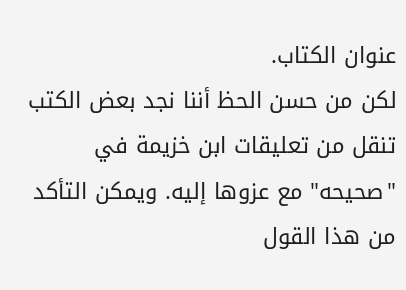عنوان الكتاب.
لكن من حسن الحظ أننا نجد بعض الكتب تنقل من تعليقات ابن خزيمة في "صحيحه" مع عزوها إليه. ويمكن التأكد من هذا القول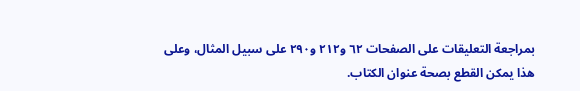بمراجعة التعليقات على الصفحات ٦٢ و٢١٢ و٢٩٠ على سبيل المثال، وعلى هذا يمكن القطع بصحة عنوان الكتاب.